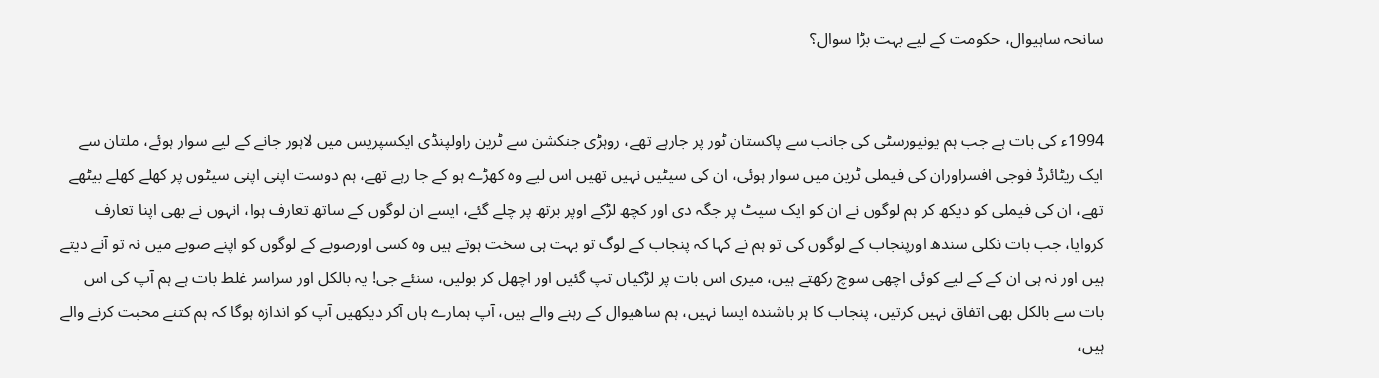سانحہ ساہیوال، حکومت کے لیے بہت بڑا سوال؟


1994ء کی بات ہے جب ہم یونیورسٹی کی جانب سے پاکستان ٹور پر جارہے تھے، روہڑی جنکشن سے ٹرین راولپنڈی ایکسپریس میں لاہور جانے کے لیے سوار ہوئے، ملتان سے ایک ریٹائرڈ فوجی افسراوران کی فیملی ٹرین میں سوار ہوئی، ان کی سیٹیں نہیں تھیں اس لیے وہ کھڑے ہو کے جا رہے تھے، ہم دوست اپنی اپنی سیٹوں پر کھلے کھلے بیٹھے تھے، ان کی فیملی کو دیکھ کر ہم لوگوں نے ان کو ایک سیٹ پر جگہ دی اور کچھ لڑکے اوپر برتھ پر چلے گئے، ایسے ان لوگوں کے ساتھ تعارف ہوا، انہوں نے بھی اپنا تعارف کروایا، جب بات نکلی سندھ اورپنجاب کے لوگوں کی تو ہم نے کہا کہ پنجاب کے لوگ تو بہت ہی سخت ہوتے ہیں وہ کسی اورصوبے کے لوگوں کو اپنے صوبے میں نہ تو آنے دیتے ہیں اور نہ ہی ان کے کے لیے کوئی اچھی سوچ رکھتے ہیں، میری اس بات پر لڑکیاں تپ گئیں اور اچھل کر بولیں، سنئے جی! یہ بالکل اور سراسر غلط بات ہے ہم آپ کی اس بات سے بالکل بھی اتفاق نہیں کرتیں، پنجاب کا ہر باشندہ ایسا نہیں، ہم ساھیوال کے رہنے والے ہیں، آپ ہمارے ہاں آکر دیکھیں آپ کو اندازہ ہوگا کہ ہم کتنے محبت کرنے والے ہیں،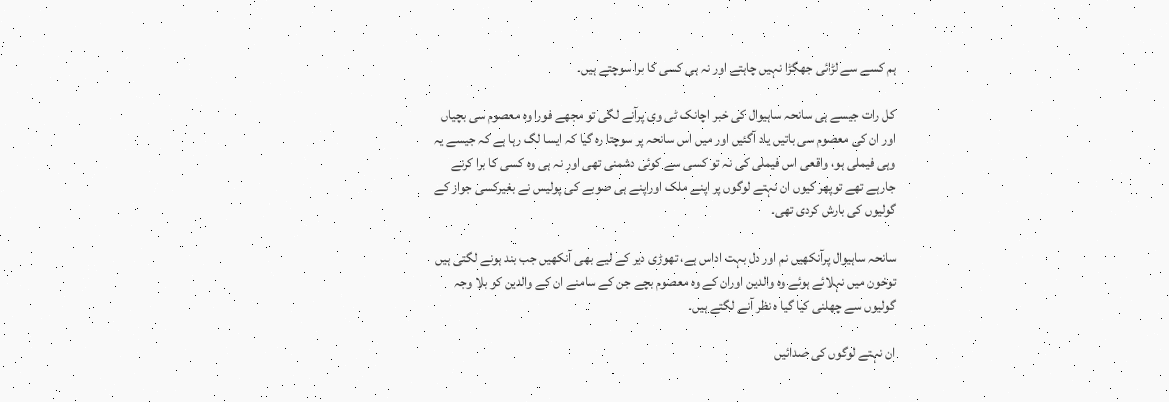ہم کسے سے لڑائی جھگڑا نہیں چاہتے اور نہ ہی کسی کا برا سوچتے ہیں۔

کل رات جیسے ہی سانحہ ساہیوال کی خبر اچانک ٹی وی پرآنے لگی تو مجھے فورا وہ معصوم سی بچیاں اور ان کی معصوم سی باتیں یاد آگئیں اور میں اس سانحہ پر سوچتا رہ گیا کہ ایسا لگ رہا ہے کہ جیسے یہ وہی فیملی ہو، واقعی اس فیملی کی نہ تو کسی سے کوئی دشمنی تھی اور نہ ہی وہ کسی کا برا کرنے جارہے تھے توپھر کیوں ان نہتے لوگوں پر اپنے ملک اوراپنے ہی صوبے کی پولیس نے بغیرکسی جواز کے گولیوں کی بارش کردی تھی۔

سانحہ ساہیوال پرآنکھیں نم اور دل بہت اداس ہے، تھوڑی دیر کے لیے بھی آنکھیں جب بند ہونے لگتی ہیں توخون میں نہلائے ہوئے وہ والدین اوران کے وہ معصوم بچے جن کے سامنے ان کے والدین کو بلا وجہ گولیوں سے چھلنی کیا گیا ہ نظر آنے لگتے ہیں۔

ان نہتے لوگوں کی صدائیں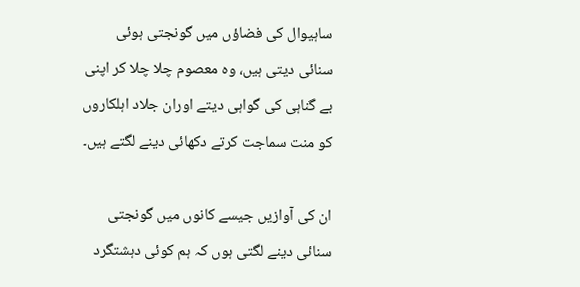ساہیوال کی فضاؤں میں گونجتی ہوئی سنائی دیتی ہیں، وہ معصوم چلا چلا کر اپنی بے گناہی کی گواہی دیتے اوران جلاد اہلکاروں کو منت سماجت کرتے دکھائی دینے لگتے ہیں۔

ان کی آوازیں جیسے کانوں میں گونجتی سنائی دینے لگتی ہوں کہ ہم کوئی دہشتگرد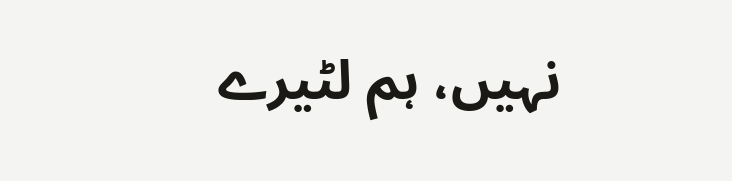نہیں، ہم لٹیرے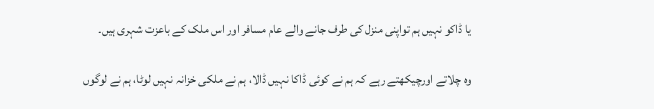یا ڈاکو نہیں ہم تواپنی منزل کی طرف جانے والے عام مسافر اور اس ملک کے باعزت شہری ہیں۔

وہ چلاتے اورچیکھتے رہے کہ ہم نے کوئی ڈاکا نہیں ڈالا، ہم نے ملکی خزانہ نہیں لوٹا، ہم نے لوگوں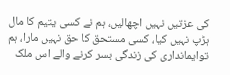کی عزتیں نہیں اچھالیں، ہم نے کسی یتیم کا مال ہڑپ نہیں کیا، کسی مستحق کا حق نہیں مارا، ہم توایمانداری کی زندگی بسر کرنے والے اس ملک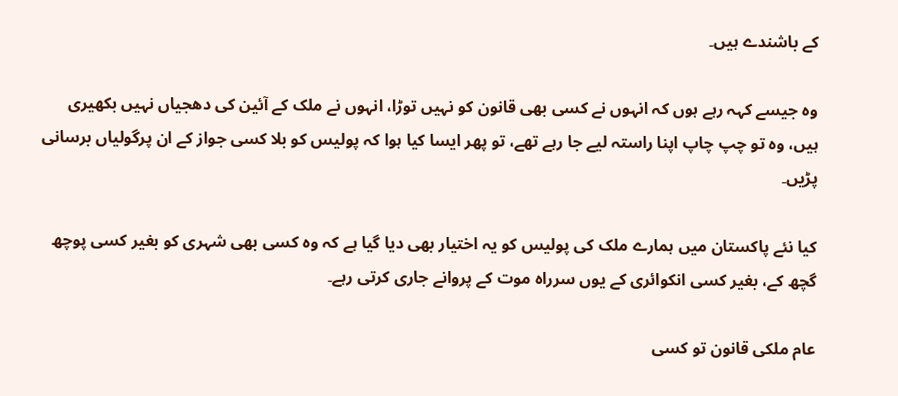کے باشندے ہیں۔

وہ جیسے کہہ رہے ہوں کہ انہوں نے کسی بھی قانون کو نہیں توڑا، انہوں نے ملک کے آئین کی دھجیاں نہیں بکھیری ہیں، وہ تو چپ چاپ اپنا راستہ لیے جا رہے تھے، تو پھر ایسا کیا ہوا کہ پولیس کو بلا کسی جواز کے ان پرگولیاں برسانی پڑیں۔

کیا نئے پاکستان میں ہمارے ملک کی پولیس کو یہ اختیار بھی دیا گیا ہے کہ وہ کسی بھی شہری کو بغیر کسی پوچھ گچھ کے، بغیر کسی انکوائری کے یوں سرراہ موت کے پروانے جاری کرتی رہے۔

عام ملکی قانون تو کسی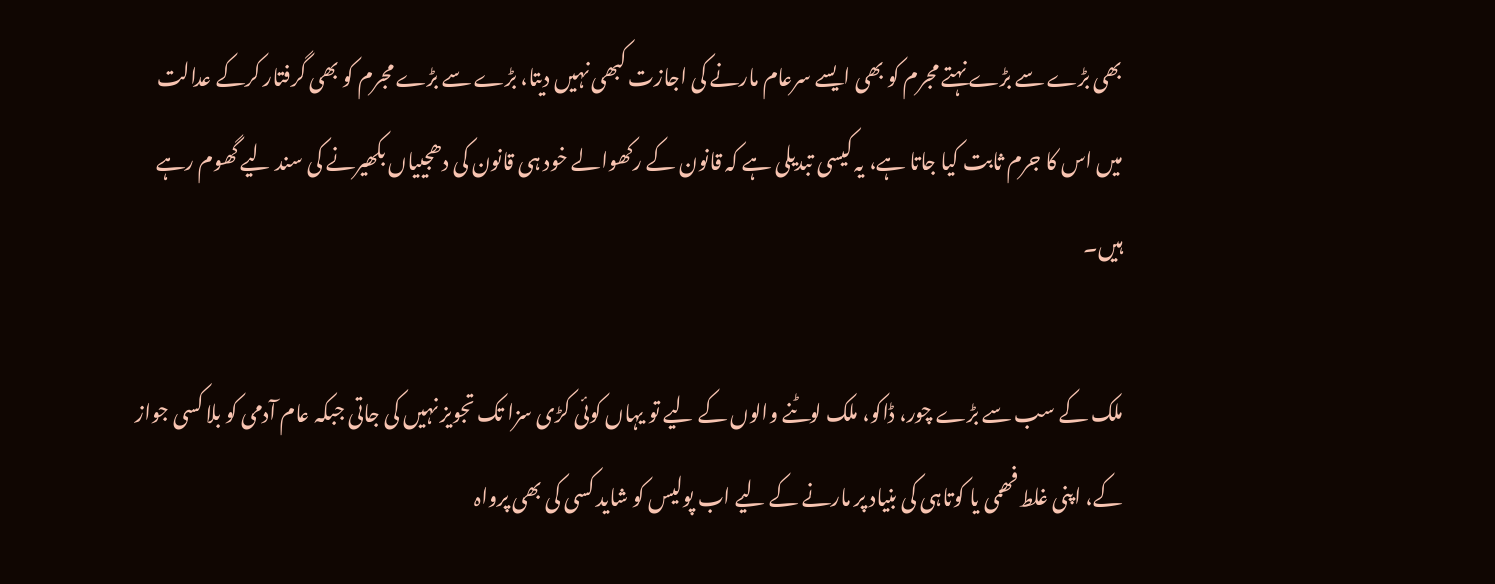بھی بڑے سے بڑے نہتے مجرم کو بھی ایسے سرعام مارنے کی اجازت کبھی نہیں دیتا، بڑے سے بڑے مجرم کو بھی گرفتار کرکے عدالت میں اس کا جرم ثابت کیا جاتا ہے، یہ کیسی تبدیلی ہے کہ قانون کے رکھوالے خود ہی قانون کی دھجییاں بکھیرنے کی سند لیے گھوم رہے ہیں۔

ملک کے سب سے بڑے چور، ڈاکو، ملک لوٹنے والوں کے لیے تو یہاں کوئی کڑی سزا تک تجویز نہیں کی جاتی جبکہ عام آدمی کو بلا کسی جواز کے، اپنی غلط فھمی یا کوتاہی کی بنیاد پر مارنے کے لیے اب پولیس کو شاید کسی کی بھی پرواہ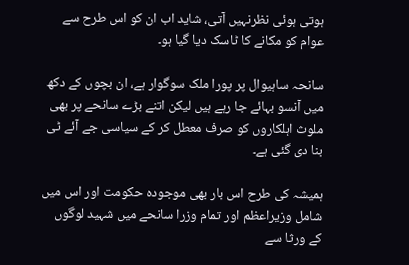ہوتی ہوئی نظرنہیں آتی، شاید اب ان کو اس طرح سے عوام کو مکانے کا ٹاسک دیا گیا ہو۔

سانحہ ساہیوال پر پورا ملک سوگوار ہے، ان بچوں کے دکھ میں آنسو بہائے جا رہے ہیں لیکن اتنے بڑے سانحے پر بھی ملوث اہلکاروں کو صرف معطل کر کے سیاسی جے آئے ٹی بنا دی گئی ہے۔

ہمیشہ کی طرح اس بار بھی موجودہ حکومت اور اس میں شامل وزیراعظم اور تمام وزرا سانحے میں شہید لوگوں کے ورثا سے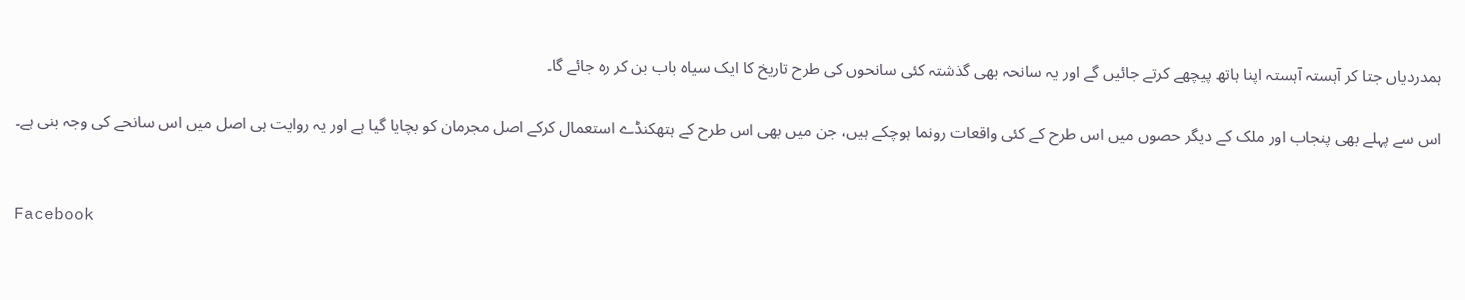ہمدردیاں جتا کر آہستہ آہستہ اپنا ہاتھ پیچھے کرتے جائیں گے اور یہ سانحہ بھی گذشتہ کئی سانحوں کی طرح تاریخ کا ایک سیاہ باب بن کر رہ جائے گا۔

اس سے پہلے بھی پنجاب اور ملک کے دیگر حصوں میں اس طرح کے کئی واقعات رونما ہوچکے ہیں، جن میں بھی اس طرح کے ہتھکنڈے استعمال کرکے اصل مجرمان کو بچایا گیا ہے اور یہ روایت ہی اصل میں اس سانحے کی وجہ بنی ہے۔


Facebook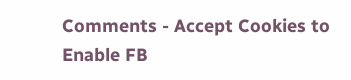Comments - Accept Cookies to Enable FB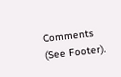Comments (See Footer).